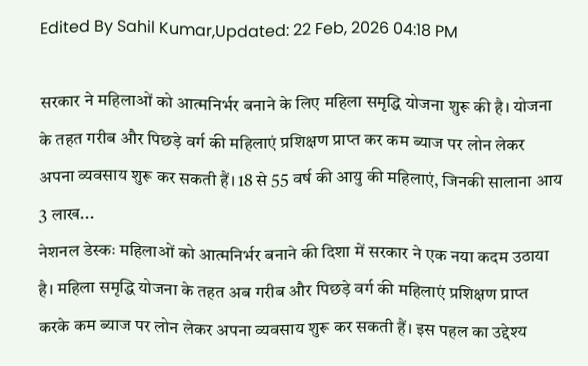Edited By Sahil Kumar,Updated: 22 Feb, 2026 04:18 PM

सरकार ने महिलाओं को आत्मनिर्भर बनाने के लिए महिला समृद्धि योजना शुरू की है। योजना के तहत गरीब और पिछड़े वर्ग की महिलाएं प्रशिक्षण प्राप्त कर कम ब्याज पर लोन लेकर अपना व्यवसाय शुरू कर सकती हैं। 18 से 55 वर्ष की आयु की महिलाएं, जिनकी सालाना आय 3 लाख...
नेशनल डेस्कः महिलाओं को आत्मनिर्भर बनाने की दिशा में सरकार ने एक नया कदम उठाया है। महिला समृद्धि योजना के तहत अब गरीब और पिछड़े वर्ग की महिलाएं प्रशिक्षण प्राप्त करके कम ब्याज पर लोन लेकर अपना व्यवसाय शुरू कर सकती हैं। इस पहल का उद्देश्य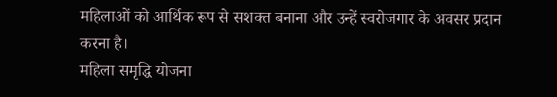महिलाओं को आर्थिक रूप से सशक्त बनाना और उन्हें स्वरोजगार के अवसर प्रदान करना है।
महिला समृद्धि योजना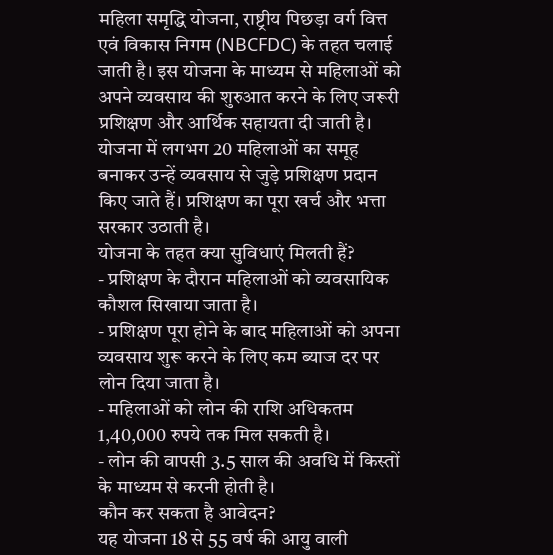महिला समृद्धि योजना, राष्ट्रीय पिछड़ा वर्ग वित्त एवं विकास निगम (NBCFDC) के तहत चलाई जाती है। इस योजना के माध्यम से महिलाओं को अपने व्यवसाय की शुरुआत करने के लिए जरूरी प्रशिक्षण और आर्थिक सहायता दी जाती है। योजना में लगभग 20 महिलाओं का समूह बनाकर उन्हें व्यवसाय से जुड़े प्रशिक्षण प्रदान किए जाते हैं। प्रशिक्षण का पूरा खर्च और भत्ता सरकार उठाती है।
योजना के तहत क्या सुविधाएं मिलती हैं?
- प्रशिक्षण के दौरान महिलाओं को व्यवसायिक कौशल सिखाया जाता है।
- प्रशिक्षण पूरा होने के बाद महिलाओं को अपना व्यवसाय शुरू करने के लिए कम ब्याज दर पर लोन दिया जाता है।
- महिलाओं को लोन की राशि अधिकतम 1,40,000 रुपये तक मिल सकती है।
- लोन की वापसी 3.5 साल की अवधि में किस्तों के माध्यम से करनी होती है।
कौन कर सकता है आवेदन?
यह योजना 18 से 55 वर्ष की आयु वाली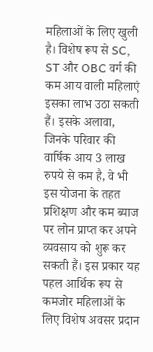महिलाओं के लिए खुली है। विशेष रूप से SC, ST और OBC वर्ग की कम आय वाली महिलाएं इसका लाभ उठा सकती हैं। इसके अलावा, जिनके परिवार की वार्षिक आय 3 लाख रुपये से कम है, वे भी इस योजना के तहत प्रशिक्षण और कम ब्याज पर लोन प्राप्त कर अपने व्यवसाय को शुरू कर सकती हैं। इस प्रकार यह पहल आर्थिक रूप से कमजोर महिलाओं के लिए विशेष अवसर प्रदान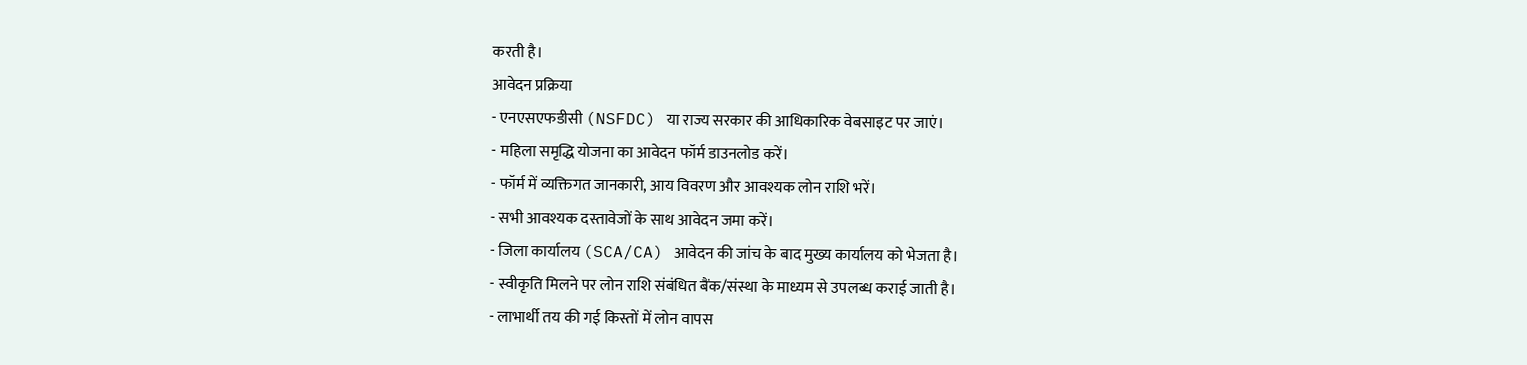करती है।
आवेदन प्रक्रिया
- एनएसएफडीसी (NSFDC) या राज्य सरकार की आधिकारिक वेबसाइट पर जाएं।
- महिला समृद्धि योजना का आवेदन फॉर्म डाउनलोड करें।
- फॉर्म में व्यक्तिगत जानकारी, आय विवरण और आवश्यक लोन राशि भरें।
- सभी आवश्यक दस्तावेजों के साथ आवेदन जमा करें।
- जिला कार्यालय (SCA/CA) आवेदन की जांच के बाद मुख्य कार्यालय को भेजता है।
- स्वीकृति मिलने पर लोन राशि संबंधित बैंक/संस्था के माध्यम से उपलब्ध कराई जाती है।
- लाभार्थी तय की गई किस्तों में लोन वापस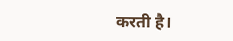करती है।